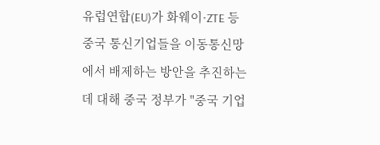유럽연합(EU)가 화웨이·ZTE 등 중국 통신기업들을 이동통신망에서 배제하는 방안을 추진하는 데 대해 중국 정부가 "중국 기업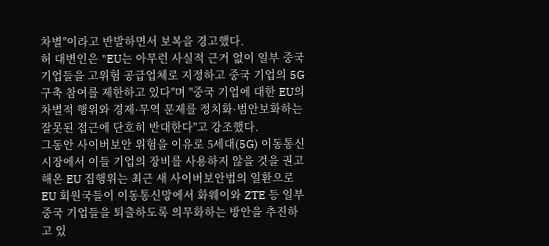차별"이라고 반발하면서 보복을 경고했다.
허 대변인은 "EU는 아무런 사실적 근거 없이 일부 중국 기업들을 고위험 공급업체로 지정하고 중국 기업의 5G 구축 참여를 제한하고 있다"며 "중국 기업에 대한 EU의 차별적 행위와 경제·무역 문제를 정치화·범안보화하는 잘못된 접근에 단호히 반대한다"고 강조했다.
그동안 사이버보안 위험을 이유로 5세대(5G) 이동통신 시장에서 이들 기업의 장비를 사용하지 않을 것을 권고해온 EU 집행위는 최근 새 사이버보안법의 일환으로 EU 회원국들이 이동통신망에서 화웨이와 ZTE 등 일부 중국 기업들을 퇴출하도록 의무화하는 방안을 추진하고 있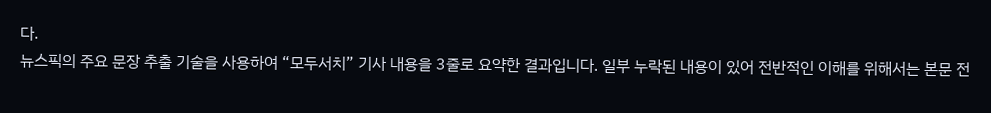다.
뉴스픽의 주요 문장 추출 기술을 사용하여 “모두서치” 기사 내용을 3줄로 요약한 결과입니다. 일부 누락된 내용이 있어 전반적인 이해를 위해서는 본문 전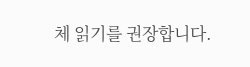체 읽기를 권장합니다.